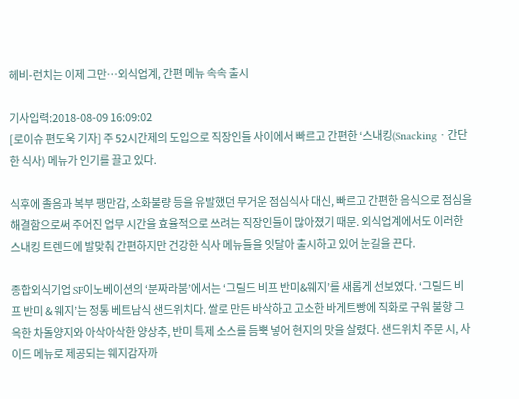헤비-런치는 이제 그만…외식업계, 간편 메뉴 속속 출시

기사입력:2018-08-09 16:09:02
[로이슈 편도욱 기자] 주 52시간제의 도입으로 직장인들 사이에서 빠르고 간편한 ‘스내킹(Snackingㆍ간단한 식사) 메뉴가 인기를 끌고 있다.

식후에 졸음과 복부 팽만감, 소화불량 등을 유발했던 무거운 점심식사 대신, 빠르고 간편한 음식으로 점심을 해결함으로써 주어진 업무 시간을 효율적으로 쓰려는 직장인들이 많아졌기 때문. 외식업계에서도 이러한 스내킹 트렌드에 발맞춰 간편하지만 건강한 식사 메뉴들을 잇달아 출시하고 있어 눈길을 끈다.

종합외식기업 SF이노베이션의 ‘분짜라붐’에서는 ‘그릴드 비프 반미&웨지’를 새롭게 선보였다. ‘그릴드 비프 반미 & 웨지’는 정통 베트남식 샌드위치다. 쌀로 만든 바삭하고 고소한 바게트빵에 직화로 구워 불향 그윽한 차돌양지와 아삭아삭한 양상추, 반미 특제 소스를 듬뿍 넣어 현지의 맛을 살렸다. 샌드위치 주문 시, 사이드 메뉴로 제공되는 웨지감자까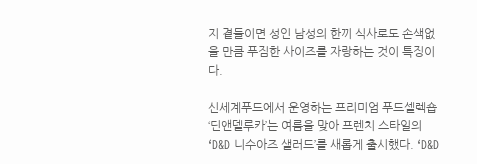지 곁들이면 성인 남성의 한끼 식사로도 손색없을 만큼 푸짐한 사이즈를 자랑하는 것이 특징이다.

신세계푸드에서 운영하는 프리미엄 푸드셀렉숍 ‘딘앤델루카’는 여름을 맞아 프렌치 스타일의 ‘D&D 니수아즈 샐러드’를 새롭게 출시했다. ‘D&D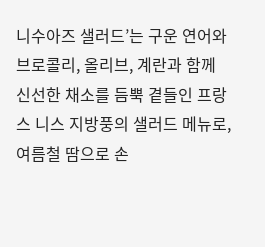니수아즈 샐러드’는 구운 연어와 브로콜리, 올리브, 계란과 함께 신선한 채소를 듬뿍 곁들인 프랑스 니스 지방풍의 샐러드 메뉴로, 여름철 땀으로 손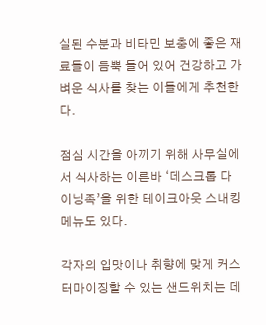실된 수분과 비타민 보충에 좋은 재료들이 듬뿍 들어 있어 건강하고 가벼운 식사를 찾는 이들에게 추천한다.

점심 시간을 아끼기 위해 사무실에서 식사하는 이른바 ‘데스크톱 다이닝족’을 위한 테이크아웃 스내킹 메뉴도 있다.

각자의 입맛이나 취향에 맞게 커스터마이징할 수 있는 샌드위치는 데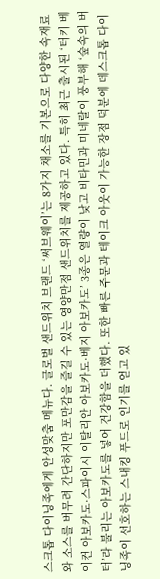스크톱 다이닝족에게 안성맞춤 메뉴다. 글로벌 샌드위치 브랜드 ‘써브웨이’는 8가지 채소를 기본으로 다양한 속재료와 소스를 버무려 간단하지만 포만감을 즐길 수 있는 영양만점 샌드위치를 제공하고 있다. 특히 최근 출시된 ‘터키 베이컨 아보카도·스파이시 이탈리안 아보카도·베지 아보카도’ 3종은 열량이 낮고 비타민과 미네랄이 풍부해 ‘숲속의 버터’라 불리는 아보카도를 넣어 건강함을 더했다. 또한 빠른 주문과 테이크 아웃이 가능한 장점 덕분에 데스크톱 다이닝족이 선호하는 스내킹 푸드로 인기를 얻고 있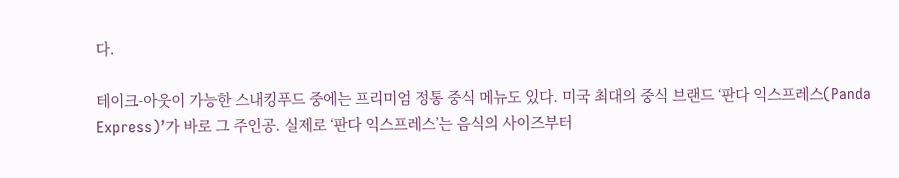다.

테이크-아웃이 가능한 스내킹푸드 중에는 프리미엄 정통 중식 메뉴도 있다. 미국 최대의 중식 브랜드 ‘판다 익스프레스(Panda Express)’가 바로 그 주인공. 실제로 ‘판다 익스프레스’는 음식의 사이즈부터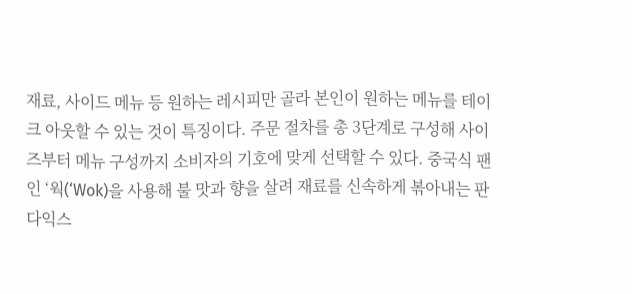재료, 사이드 메뉴 등 원하는 레시피만 골라 본인이 원하는 메뉴를 테이크 아웃할 수 있는 것이 특징이다. 주문 절차를 총 3단계로 구성해 사이즈부터 메뉴 구성까지 소비자의 기호에 맞게 선택할 수 있다. 중국식 팬인 ‘웍(‘Wok)을 사용해 불 맛과 향을 살려 재료를 신속하게 볶아내는 판다익스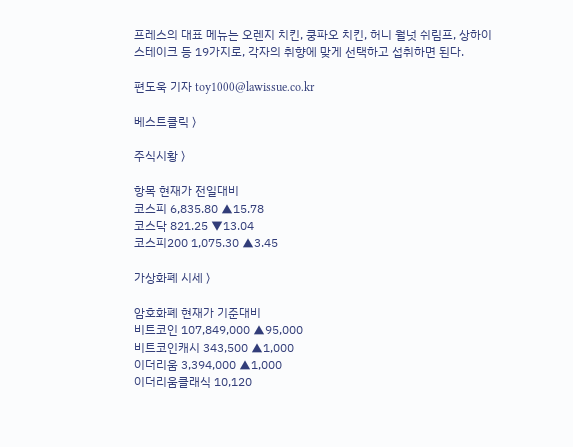프레스의 대표 메뉴는 오렌지 치킨, 쿵파오 치킨, 허니 월넛 쉬림프, 상하이 스테이크 등 19가지로, 각자의 취향에 맞게 선택하고 섭취하면 된다.

편도욱 기자 toy1000@lawissue.co.kr

베스트클릭 〉

주식시황 〉

항목 현재가 전일대비
코스피 6,835.80 ▲15.78
코스닥 821.25 ▼13.04
코스피200 1,075.30 ▲3.45

가상화폐 시세 〉

암호화폐 현재가 기준대비
비트코인 107,849,000 ▲95,000
비트코인캐시 343,500 ▲1,000
이더리움 3,394,000 ▲1,000
이더리움클래식 10,120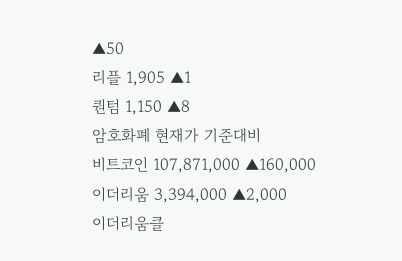▲50
리플 1,905 ▲1
퀀텀 1,150 ▲8
암호화폐 현재가 기준대비
비트코인 107,871,000 ▲160,000
이더리움 3,394,000 ▲2,000
이더리움클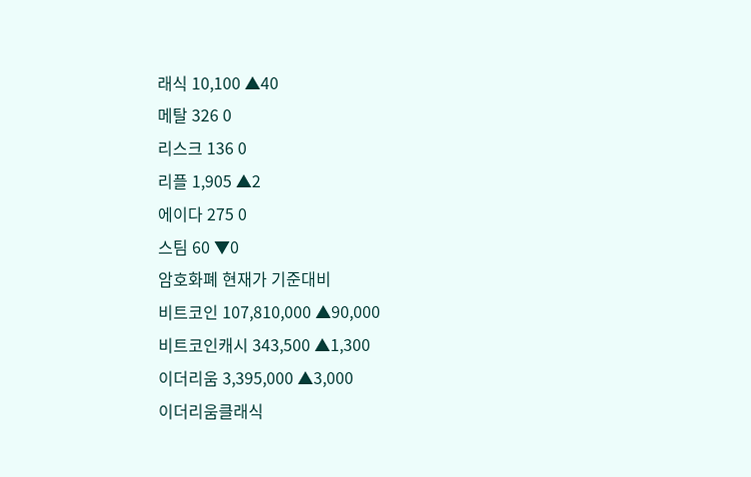래식 10,100 ▲40
메탈 326 0
리스크 136 0
리플 1,905 ▲2
에이다 275 0
스팀 60 ▼0
암호화폐 현재가 기준대비
비트코인 107,810,000 ▲90,000
비트코인캐시 343,500 ▲1,300
이더리움 3,395,000 ▲3,000
이더리움클래식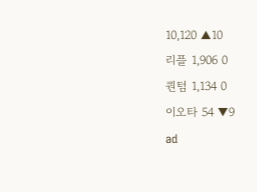10,120 ▲10
리플 1,906 0
퀀텀 1,134 0
이오타 54 ▼9
ad